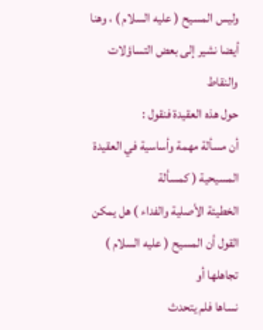وليس المسيح ( عليه السلام ) ، وهنا أيضا نشير إلى بعض التساؤلات والنقاط
حول هذه العقيدة فنقول :
أن مسألة مهمة وأساسية في العقيدة المسيحية ( كمسألة
الخطيئة الأصلية والفداء ) هل يمكن القول أن المسيح ( عليه السلام ) تجاهلها أو
نساها فلم يتحدث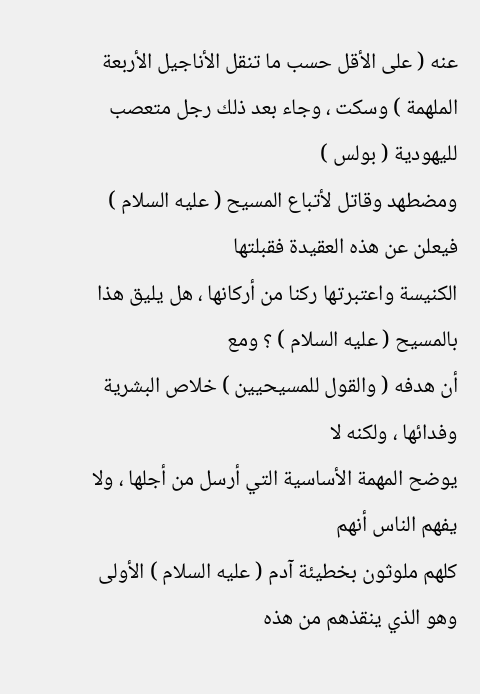عنه ( على الأقل حسب ما تنقل الأناجيل الأربعة
الملهمة ) وسكت ، وجاء بعد ذلك رجل متعصب لليهودية ( بولس )
ومضطهد وقاتل لأتباع المسيح ( عليه السلام ) فيعلن عن هذه العقيدة فقبلتها
الكنيسة واعتبرتها ركنا من أركانها ، هل يليق هذا بالمسيح ( عليه السلام ) ؟ ومع
أن هدفه ( والقول للمسيحيين ) خلاص البشرية وفدائها ، ولكنه لا
يوضح المهمة الأساسية التي أرسل من أجلها ، ولا يفهم الناس أنهم
كلهم ملوثون بخطيئة آدم ( عليه السلام ) الأولى وهو الذي ينقذهم من هذه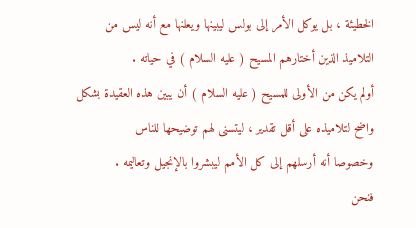الخطيئة ، بل يوكل الأمر إلى بولس ليبينها ويعلنها مع أنه ليس من
التلاميذ الذين أختارهم المسيح ( عليه السلام ) في حياته .
أولم يكن من الأولى للمسيح ( عليه السلام ) أن يبين هذه العقيدة بشكل
واضح لتلاميذه على أقل تقدير ، ليتسنى لهم توضيحها للناس
وخصوصا أنه أرسلهم إلى كل الأمم ليبشروا بالإنجيل وتعاليمه .
فنحن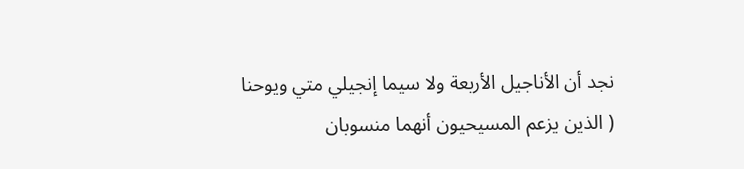نجد أن الأناجيل الأربعة ولا سيما إنجيلي متي ويوحنا
( الذين يزعم المسيحيون أنهما منسوبان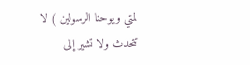لمتي ويوحنا الرسولين ) لا
تتحدث ولا تشير إلى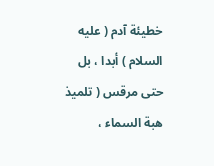خطيئة آدم ( عليه السلام ) أبدا ، بل حتى مرقس ( تلميذ
هبة السماء ،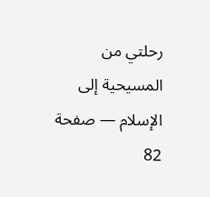رحلتي من المسيحية إلى الإسلام — صفحة 82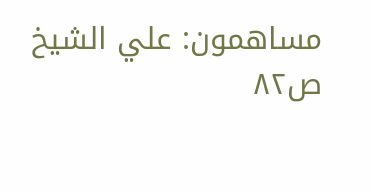مساهمون: علي الشيخ
ص٨٢